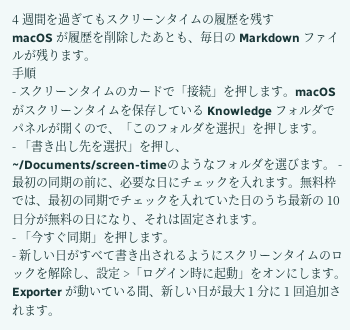4 週間を過ぎてもスクリーンタイムの履歴を残す
macOS が履歴を削除したあとも、毎日の Markdown ファイルが残ります。
手順
- スクリーンタイムのカードで「接続」を押します。macOS がスクリーンタイムを保存している Knowledge フォルダでパネルが開くので、「このフォルダを選択」を押します。
- 「書き出し先を選択」を押し、
~/Documents/screen-timeのようなフォルダを選びます。 - 最初の同期の前に、必要な日にチェックを入れます。無料枠では、最初の同期でチェックを入れていた日のうち最新の 10 日分が無料の日になり、それは固定されます。
- 「今すぐ同期」を押します。
- 新しい日がすべて書き出されるようにスクリーンタイムのロックを解除し、設定 >「ログイン時に起動」をオンにします。Exporter が動いている間、新しい日が最大 1 分に 1 回追加されます。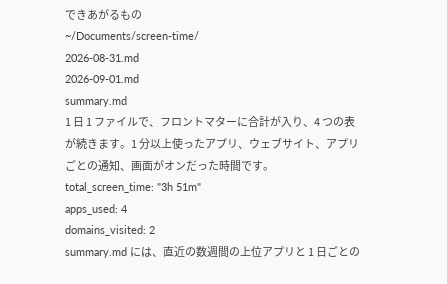できあがるもの
~/Documents/screen-time/
2026-08-31.md
2026-09-01.md
summary.md
1 日 1 ファイルで、フロントマターに合計が入り、4 つの表が続きます。1 分以上使ったアプリ、ウェブサイト、アプリごとの通知、画面がオンだった時間です。
total_screen_time: "3h 51m"
apps_used: 4
domains_visited: 2
summary.md には、直近の数週間の上位アプリと 1 日ごとの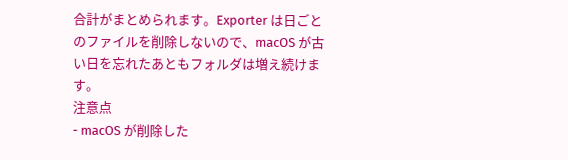合計がまとめられます。Exporter は日ごとのファイルを削除しないので、macOS が古い日を忘れたあともフォルダは増え続けます。
注意点
- macOS が削除した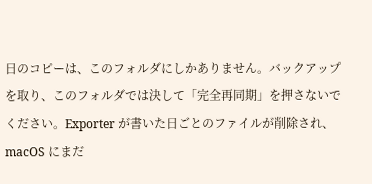日のコピーは、このフォルダにしかありません。バックアップを取り、このフォルダでは決して「完全再同期」を押さないでください。Exporter が書いた日ごとのファイルが削除され、macOS にまだ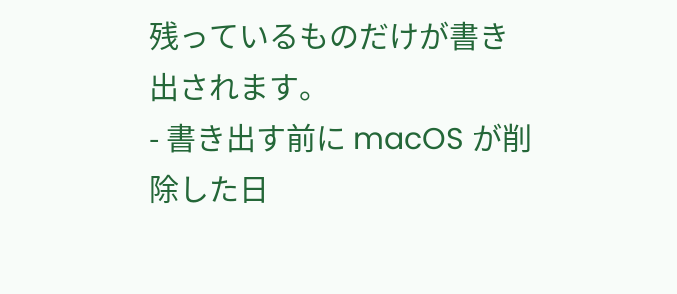残っているものだけが書き出されます。
- 書き出す前に macOS が削除した日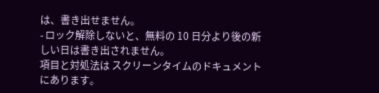は、書き出せません。
- ロック解除しないと、無料の 10 日分より後の新しい日は書き出されません。
項目と対処法は スクリーンタイムのドキュメント にあります。